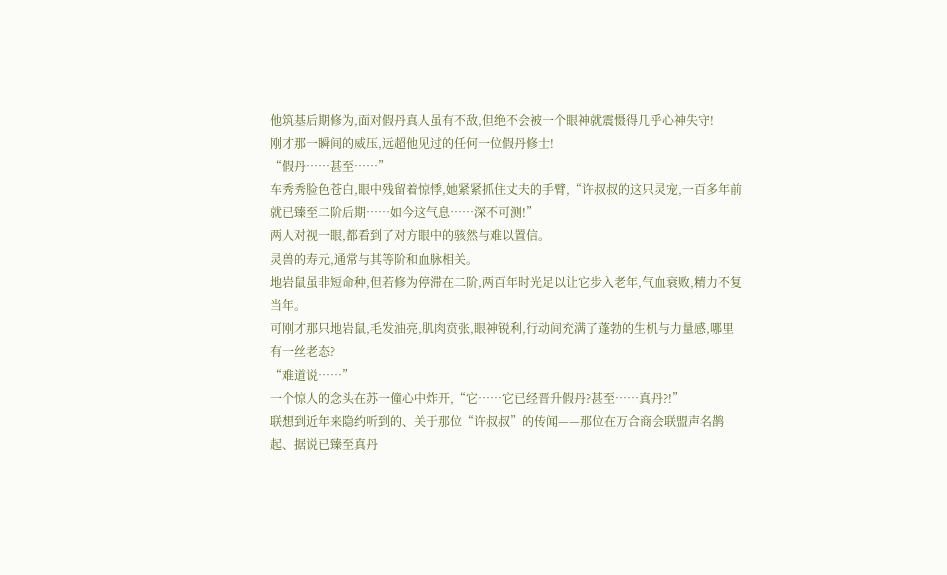他筑基后期修为,面对假丹真人虽有不敌,但绝不会被一个眼神就震慑得几乎心神失守!
刚才那一瞬间的威压,远超他见过的任何一位假丹修士!
“假丹……甚至……”
车秀秀脸色苍白,眼中残留着惊悸,她紧紧抓住丈夫的手臂,“许叔叔的这只灵宠,一百多年前就已臻至二阶后期……如今这气息……深不可测!”
两人对视一眼,都看到了对方眼中的骇然与难以置信。
灵兽的寿元,通常与其等阶和血脉相关。
地岩鼠虽非短命种,但若修为停滞在二阶,两百年时光足以让它步入老年,气血衰败,精力不复当年。
可刚才那只地岩鼠,毛发油亮,肌肉贲张,眼神锐利,行动间充满了蓬勃的生机与力量感,哪里有一丝老态?
“难道说……”
一个惊人的念头在苏一僮心中炸开,“它……它已经晋升假丹?甚至……真丹?!”
联想到近年来隐约听到的、关于那位“许叔叔”的传闻——那位在万合商会联盟声名鹊起、据说已臻至真丹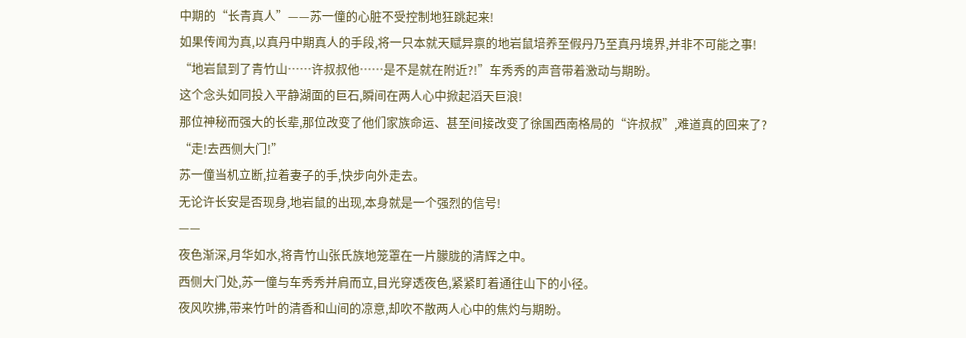中期的“长青真人”——苏一僮的心脏不受控制地狂跳起来!
如果传闻为真,以真丹中期真人的手段,将一只本就天赋异禀的地岩鼠培养至假丹乃至真丹境界,并非不可能之事!
“地岩鼠到了青竹山……许叔叔他……是不是就在附近?!”车秀秀的声音带着激动与期盼。
这个念头如同投入平静湖面的巨石,瞬间在两人心中掀起滔天巨浪!
那位神秘而强大的长辈,那位改变了他们家族命运、甚至间接改变了徐国西南格局的“许叔叔”,难道真的回来了?
“走!去西侧大门!”
苏一僮当机立断,拉着妻子的手,快步向外走去。
无论许长安是否现身,地岩鼠的出现,本身就是一个强烈的信号!
——
夜色渐深,月华如水,将青竹山张氏族地笼罩在一片朦胧的清辉之中。
西侧大门处,苏一僮与车秀秀并肩而立,目光穿透夜色,紧紧盯着通往山下的小径。
夜风吹拂,带来竹叶的清香和山间的凉意,却吹不散两人心中的焦灼与期盼。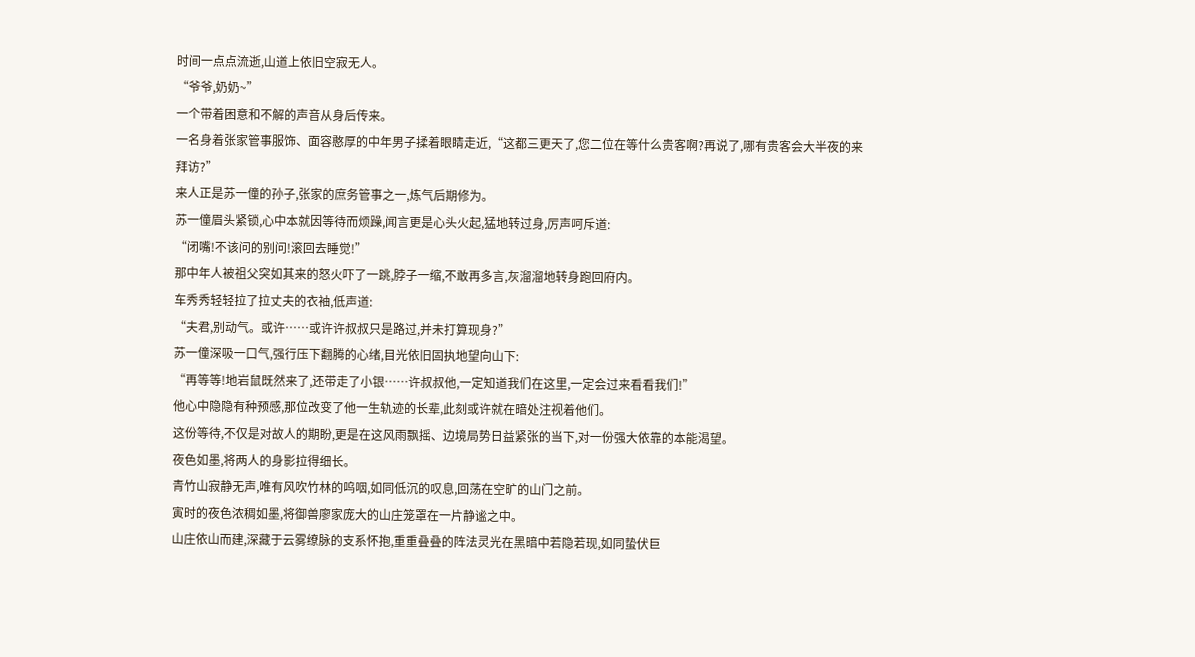时间一点点流逝,山道上依旧空寂无人。
“爷爷,奶奶~”
一个带着困意和不解的声音从身后传来。
一名身着张家管事服饰、面容憨厚的中年男子揉着眼睛走近,“这都三更天了,您二位在等什么贵客啊?再说了,哪有贵客会大半夜的来拜访?”
来人正是苏一僮的孙子,张家的庶务管事之一,炼气后期修为。
苏一僮眉头紧锁,心中本就因等待而烦躁,闻言更是心头火起,猛地转过身,厉声呵斥道:
“闭嘴!不该问的别问!滚回去睡觉!”
那中年人被祖父突如其来的怒火吓了一跳,脖子一缩,不敢再多言,灰溜溜地转身跑回府内。
车秀秀轻轻拉了拉丈夫的衣袖,低声道:
“夫君,别动气。或许……或许许叔叔只是路过,并未打算现身?”
苏一僮深吸一口气,强行压下翻腾的心绪,目光依旧固执地望向山下:
“再等等!地岩鼠既然来了,还带走了小银……许叔叔他,一定知道我们在这里,一定会过来看看我们!”
他心中隐隐有种预感,那位改变了他一生轨迹的长辈,此刻或许就在暗处注视着他们。
这份等待,不仅是对故人的期盼,更是在这风雨飘摇、边境局势日益紧张的当下,对一份强大依靠的本能渴望。
夜色如墨,将两人的身影拉得细长。
青竹山寂静无声,唯有风吹竹林的呜咽,如同低沉的叹息,回荡在空旷的山门之前。
寅时的夜色浓稠如墨,将御兽廖家庞大的山庄笼罩在一片静谧之中。
山庄依山而建,深藏于云雾缭脉的支系怀抱,重重叠叠的阵法灵光在黑暗中若隐若现,如同蛰伏巨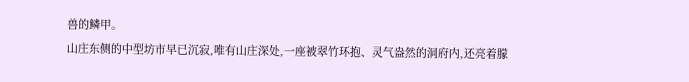兽的鳞甲。
山庄东侧的中型坊市早已沉寂,唯有山庄深处,一座被翠竹环抱、灵气盎然的洞府内,还亮着朦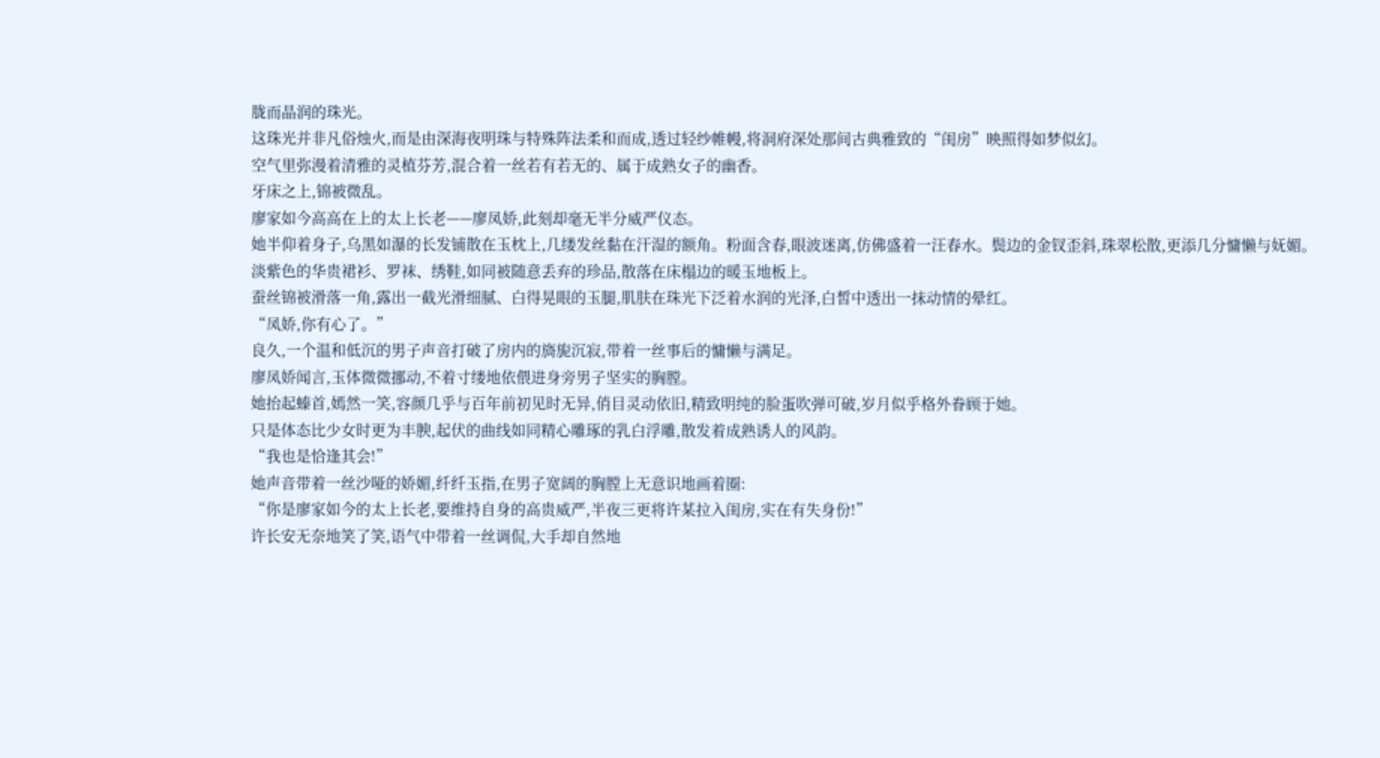胧而晶润的珠光。
这珠光并非凡俗烛火,而是由深海夜明珠与特殊阵法柔和而成,透过轻纱帷幔,将洞府深处那间古典雅致的“闺房”映照得如梦似幻。
空气里弥漫着清雅的灵植芬芳,混合着一丝若有若无的、属于成熟女子的幽香。
牙床之上,锦被微乱。
廖家如今高高在上的太上长老——廖凤娇,此刻却毫无半分威严仪态。
她半仰着身子,乌黑如瀑的长发铺散在玉枕上,几缕发丝黏在汗湿的额角。粉面含春,眼波迷离,仿佛盛着一汪春水。鬓边的金钗歪斜,珠翠松散,更添几分慵懒与妩媚。
淡紫色的华贵裙衫、罗袜、绣鞋,如同被随意丢弃的珍品,散落在床榻边的暖玉地板上。
蚕丝锦被滑落一角,露出一截光滑细腻、白得晃眼的玉腿,肌肤在珠光下泛着水润的光泽,白皙中透出一抹动情的晕红。
“凤娇,你有心了。”
良久,一个温和低沉的男子声音打破了房内的旖旎沉寂,带着一丝事后的慵懒与满足。
廖凤娇闻言,玉体微微挪动,不着寸缕地依偎进身旁男子坚实的胸膛。
她抬起螓首,嫣然一笑,容颜几乎与百年前初见时无异,俏目灵动依旧,精致明纯的脸蛋吹弹可破,岁月似乎格外眷顾于她。
只是体态比少女时更为丰腴,起伏的曲线如同精心雕琢的乳白浮雕,散发着成熟诱人的风韵。
“我也是恰逢其会!”
她声音带着一丝沙哑的娇媚,纤纤玉指,在男子宽阔的胸膛上无意识地画着圈:
“你是廖家如今的太上长老,要维持自身的高贵威严,半夜三更将许某拉入闺房,实在有失身份!”
许长安无奈地笑了笑,语气中带着一丝调侃,大手却自然地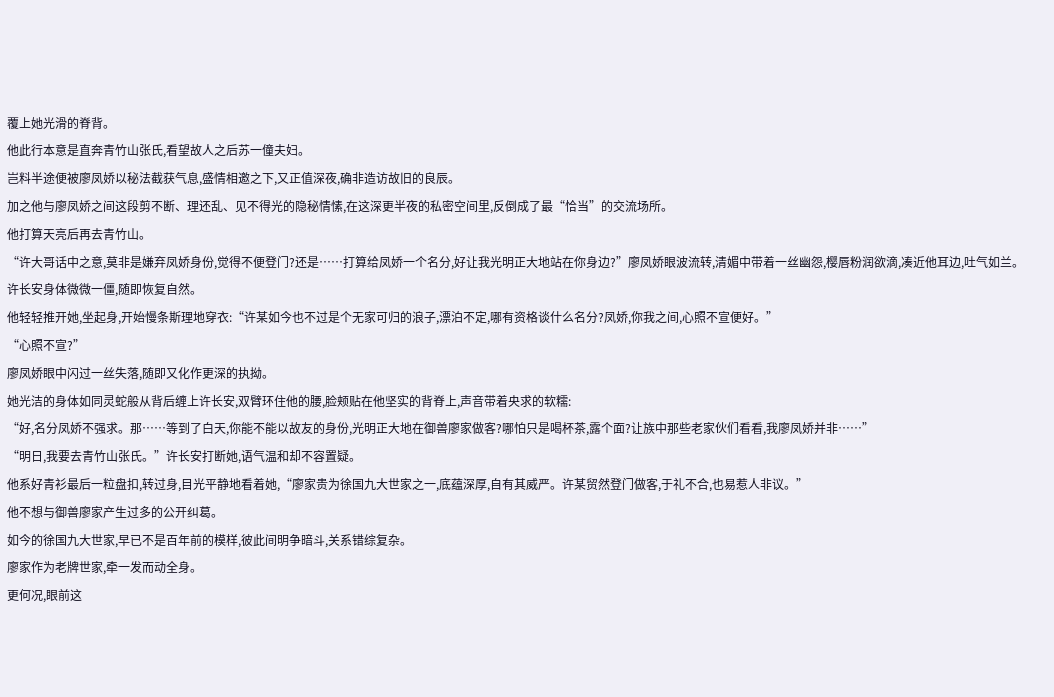覆上她光滑的脊背。
他此行本意是直奔青竹山张氏,看望故人之后苏一僮夫妇。
岂料半途便被廖凤娇以秘法截获气息,盛情相邀之下,又正值深夜,确非造访故旧的良辰。
加之他与廖凤娇之间这段剪不断、理还乱、见不得光的隐秘情愫,在这深更半夜的私密空间里,反倒成了最“恰当”的交流场所。
他打算天亮后再去青竹山。
“许大哥话中之意,莫非是嫌弃凤娇身份,觉得不便登门?还是……打算给凤娇一个名分,好让我光明正大地站在你身边?”廖凤娇眼波流转,清媚中带着一丝幽怨,樱唇粉润欲滴,凑近他耳边,吐气如兰。
许长安身体微微一僵,随即恢复自然。
他轻轻推开她,坐起身,开始慢条斯理地穿衣:“许某如今也不过是个无家可归的浪子,漂泊不定,哪有资格谈什么名分?凤娇,你我之间,心照不宣便好。”
“心照不宣?”
廖凤娇眼中闪过一丝失落,随即又化作更深的执拗。
她光洁的身体如同灵蛇般从背后缠上许长安,双臂环住他的腰,脸颊贴在他坚实的背脊上,声音带着央求的软糯:
“好,名分凤娇不强求。那……等到了白天,你能不能以故友的身份,光明正大地在御兽廖家做客?哪怕只是喝杯茶,露个面?让族中那些老家伙们看看,我廖凤娇并非……”
“明日,我要去青竹山张氏。”许长安打断她,语气温和却不容置疑。
他系好青衫最后一粒盘扣,转过身,目光平静地看着她,“廖家贵为徐国九大世家之一,底蕴深厚,自有其威严。许某贸然登门做客,于礼不合,也易惹人非议。”
他不想与御兽廖家产生过多的公开纠葛。
如今的徐国九大世家,早已不是百年前的模样,彼此间明争暗斗,关系错综复杂。
廖家作为老牌世家,牵一发而动全身。
更何况,眼前这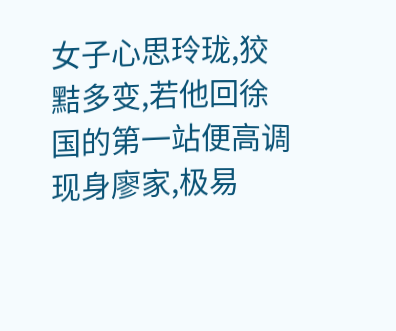女子心思玲珑,狡黠多变,若他回徐国的第一站便高调现身廖家,极易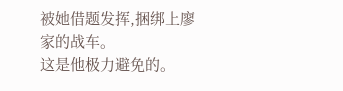被她借题发挥,捆绑上廖家的战车。
这是他极力避免的。